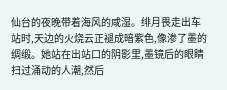仙台的夜晚带着海风的咸湿。绯月畏走出车站时,天边的火烧云正褪成暗紫色,像渗了墨的绸缎。她站在出站口的阴影里,墨镜后的眼睛扫过涌动的人潮,然后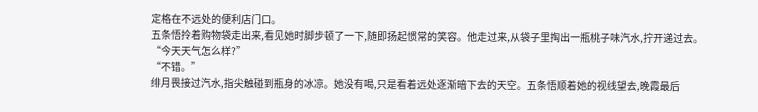定格在不远处的便利店门口。
五条悟拎着购物袋走出来,看见她时脚步顿了一下,随即扬起惯常的笑容。他走过来,从袋子里掏出一瓶桃子味汽水,拧开递过去。
“今天天气怎么样?”
“不错。”
绯月畏接过汽水,指尖触碰到瓶身的冰凉。她没有喝,只是看着远处逐渐暗下去的天空。五条悟顺着她的视线望去,晚霞最后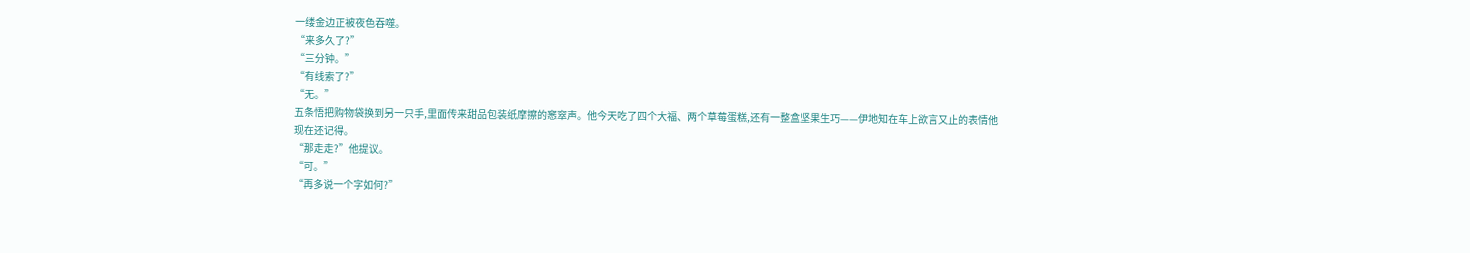一缕金边正被夜色吞噬。
“来多久了?”
“三分钟。”
“有线索了?”
“无。”
五条悟把购物袋换到另一只手,里面传来甜品包装纸摩擦的窸窣声。他今天吃了四个大福、两个草莓蛋糕,还有一整盒坚果生巧——伊地知在车上欲言又止的表情他现在还记得。
“那走走?”他提议。
“可。”
“再多说一个字如何?”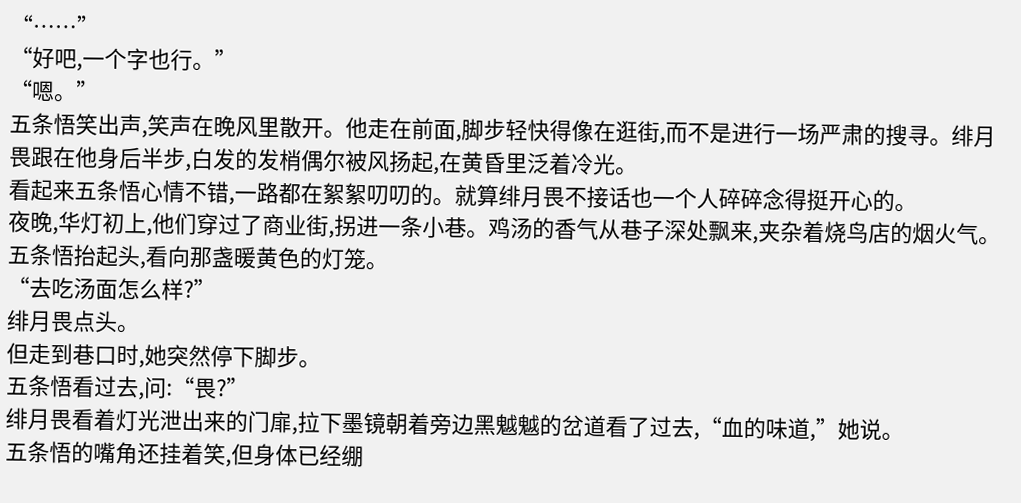“……”
“好吧,一个字也行。”
“嗯。”
五条悟笑出声,笑声在晚风里散开。他走在前面,脚步轻快得像在逛街,而不是进行一场严肃的搜寻。绯月畏跟在他身后半步,白发的发梢偶尔被风扬起,在黄昏里泛着冷光。
看起来五条悟心情不错,一路都在絮絮叨叨的。就算绯月畏不接话也一个人碎碎念得挺开心的。
夜晚,华灯初上,他们穿过了商业街,拐进一条小巷。鸡汤的香气从巷子深处飘来,夹杂着烧鸟店的烟火气。五条悟抬起头,看向那盏暖黄色的灯笼。
“去吃汤面怎么样?”
绯月畏点头。
但走到巷口时,她突然停下脚步。
五条悟看过去,问:“畏?”
绯月畏看着灯光泄出来的门扉,拉下墨镜朝着旁边黑魆魆的岔道看了过去,“血的味道,”她说。
五条悟的嘴角还挂着笑,但身体已经绷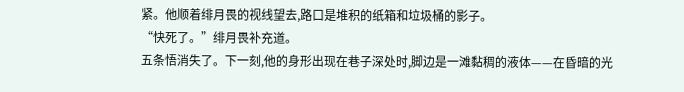紧。他顺着绯月畏的视线望去,路口是堆积的纸箱和垃圾桶的影子。
“快死了。”绯月畏补充道。
五条悟消失了。下一刻,他的身形出现在巷子深处时,脚边是一滩黏稠的液体——在昏暗的光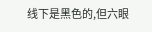线下是黑色的,但六眼